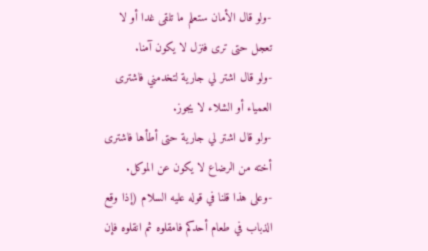-ولو قال الأمان ستعلم ما تلقى غدا أو لا تعجل حتى ترى فنزل لا يكون آمنا.
-ولو قال اشتر لي جارية لتخدمني فاشترى العمياء أو الشلاء لا يجوز.
-ولو قال اشتر لي جارية حتى أطأها فاشترى أخته من الرضاع لا يكون عن الموكل.
-وعلى هذا قلنا في قوله عليه السلام (إذا وقع الذباب في طعام أحدكم فامقلوه ثم انقلوه فإن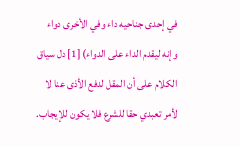في إحدى جناحيه داء وفي الأخرى دواء وإنه ليقدم الداء على الدواء) [1] دل سياق الكلام على أن المقل لدفع الأذى عنا لا لأمر تعبدي حقا للشرع فلا يكون للإيجاب.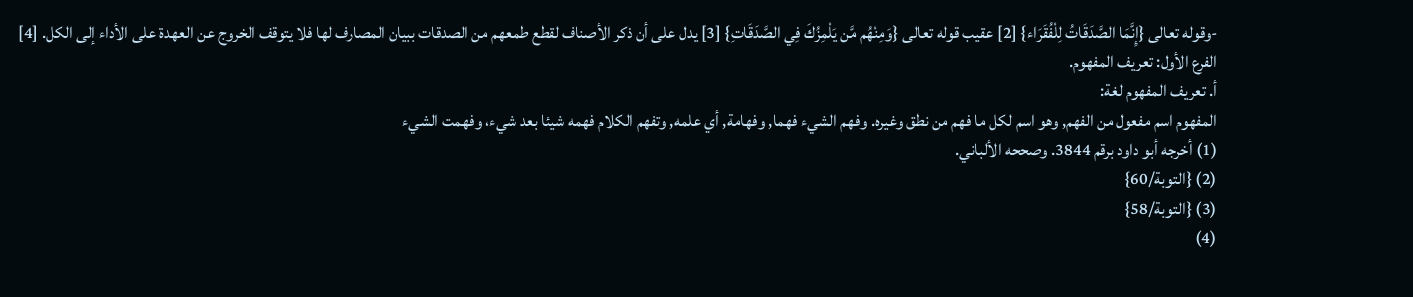-وقوله تعالى {إِنَّمَا الصَّدَقَاتُ لِلْفُقَرَاء} [2] عقيب قوله تعالى {وَمِنْهُم مَّن يَلْمِزُكَ فِي الصَّدَقَاتِ} [3] يدل على أن ذكر الأصناف لقطع طمعهم من الصدقات ببيان المصارف لها فلا يتوقف الخروج عن العهدة على الأداء إلى الكل. [4]
الفرع الأول: تعريف المفهوم.
أ. تعريف المفهوم لغة:
المفهوم اسم مفعول من الفهم, وهو اسم لكل ما فهم من نطق وغيره. وفهم الشيء فهما, وفهامة, أي علمه, وتفهم الكلام فهمه شيئا بعد شيء، وفهمت الشيء
(1) أخرجه أبو داود برقم 3844. وصححه الألباني.
(2) {التوبة/60}
(3) {التوبة/58}
(4)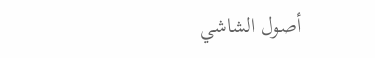أصول الشاشي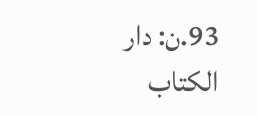93.ن: دار الكتاب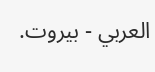العربي - بيروت.